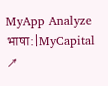MyApp Analyze
भाषा:|MyCapital ↗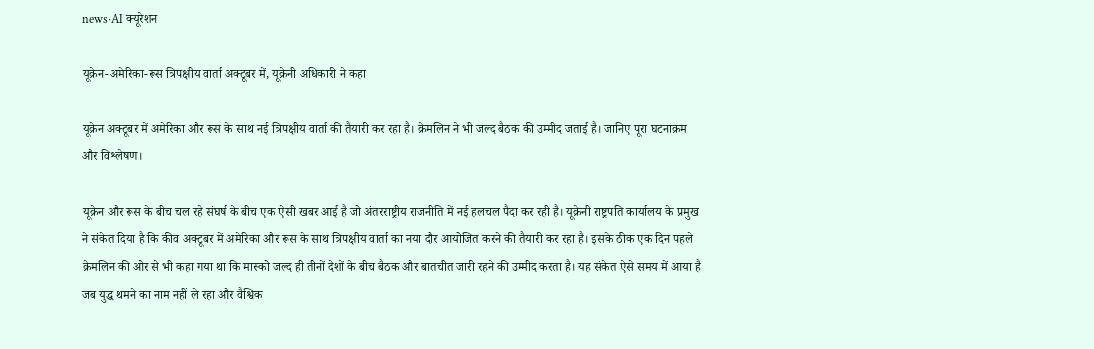news·AI क्यूरेशन

यूक्रेन-अमेरिका-रूस त्रिपक्षीय वार्ता अक्टूबर में, यूक्रेनी अधिकारी ने कहा

यूक्रेन अक्टूबर में अमेरिका और रूस के साथ नई त्रिपक्षीय वार्ता की तैयारी कर रहा है। क्रेमलिन ने भी जल्द बैठक की उम्मीद जताई है। जानिए पूरा घटनाक्रम और विश्लेषण।

यूक्रेन और रूस के बीच चल रहे संघर्ष के बीच एक ऐसी खबर आई है जो अंतरराष्ट्रीय राजनीति में नई हलचल पैदा कर रही है। यूक्रेनी राष्ट्रपति कार्यालय के प्रमुख ने संकेत दिया है कि कीव अक्टूबर में अमेरिका और रूस के साथ त्रिपक्षीय वार्ता का नया दौर आयोजित करने की तैयारी कर रहा है। इसके ठीक एक दिन पहले क्रेमलिन की ओर से भी कहा गया था कि मास्को जल्द ही तीनों देशों के बीच बैठक और बातचीत जारी रहने की उम्मीद करता है। यह संकेत ऐसे समय में आया है जब युद्ध थमने का नाम नहीं ले रहा और वैश्विक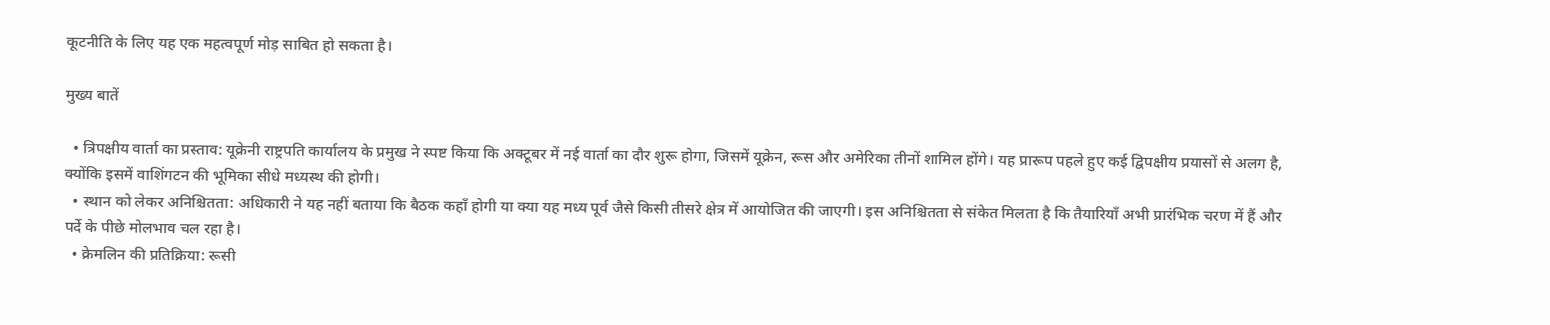कूटनीति के लिए यह एक महत्वपूर्ण मोड़ साबित हो सकता है।

मुख्य बातें

  • त्रिपक्षीय वार्ता का प्रस्ताव: यूक्रेनी राष्ट्रपति कार्यालय के प्रमुख ने स्पष्ट किया कि अक्टूबर में नई वार्ता का दौर शुरू होगा, जिसमें यूक्रेन, रूस और अमेरिका तीनों शामिल होंगे। यह प्रारूप पहले हुए कई द्विपक्षीय प्रयासों से अलग है, क्योंकि इसमें वाशिंगटन की भूमिका सीधे मध्यस्थ की होगी।
  • स्थान को लेकर अनिश्चितता: अधिकारी ने यह नहीं बताया कि बैठक कहाँ होगी या क्या यह मध्य पूर्व जैसे किसी तीसरे क्षेत्र में आयोजित की जाएगी। इस अनिश्चितता से संकेत मिलता है कि तैयारियाँ अभी प्रारंभिक चरण में हैं और पर्दे के पीछे मोलभाव चल रहा है।
  • क्रेमलिन की प्रतिक्रिया: रूसी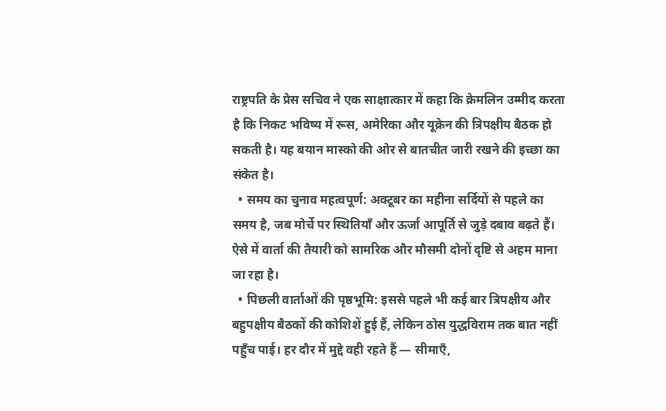राष्ट्रपति के प्रेस सचिव ने एक साक्षात्कार में कहा कि क्रेमलिन उम्मीद करता है कि निकट भविष्य में रूस, अमेरिका और यूक्रेन की त्रिपक्षीय बैठक हो सकती है। यह बयान मास्को की ओर से बातचीत जारी रखने की इच्छा का संकेत है।
  • समय का चुनाव महत्वपूर्ण: अक्टूबर का महीना सर्दियों से पहले का समय है, जब मोर्चे पर स्थितियाँ और ऊर्जा आपूर्ति से जुड़े दबाव बढ़ते हैं। ऐसे में वार्ता की तैयारी को सामरिक और मौसमी दोनों दृष्टि से अहम माना जा रहा है।
  • पिछली वार्ताओं की पृष्ठभूमि: इससे पहले भी कई बार त्रिपक्षीय और बहुपक्षीय बैठकों की कोशिशें हुई हैं, लेकिन ठोस युद्धविराम तक बात नहीं पहुँच पाई। हर दौर में मुद्दे वही रहते हैं — सीमाएँ,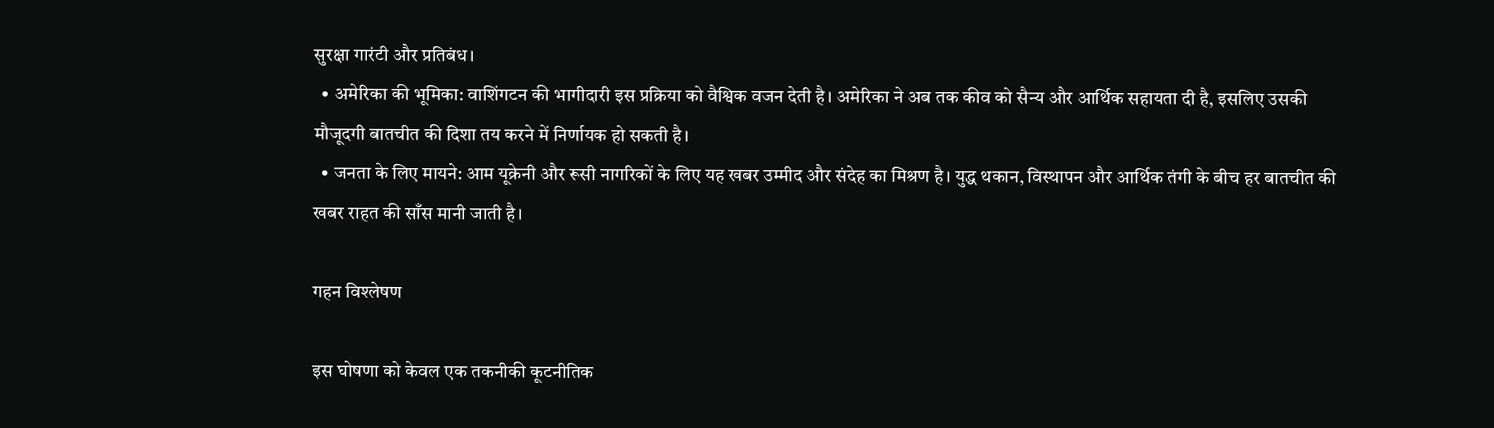सुरक्षा गारंटी और प्रतिबंध।
  • अमेरिका की भूमिका: वाशिंगटन की भागीदारी इस प्रक्रिया को वैश्विक वजन देती है। अमेरिका ने अब तक कीव को सैन्य और आर्थिक सहायता दी है, इसलिए उसकी मौजूदगी बातचीत की दिशा तय करने में निर्णायक हो सकती है।
  • जनता के लिए मायने: आम यूक्रेनी और रूसी नागरिकों के लिए यह खबर उम्मीद और संदेह का मिश्रण है। युद्ध थकान, विस्थापन और आर्थिक तंगी के बीच हर बातचीत की खबर राहत की साँस मानी जाती है।

गहन विश्लेषण

इस घोषणा को केवल एक तकनीकी कूटनीतिक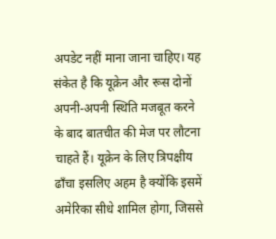अपडेट नहीं माना जाना चाहिए। यह संकेत है कि यूक्रेन और रूस दोनों अपनी-अपनी स्थिति मजबूत करने के बाद बातचीत की मेज पर लौटना चाहते हैं। यूक्रेन के लिए त्रिपक्षीय ढाँचा इसलिए अहम है क्योंकि इसमें अमेरिका सीधे शामिल होगा, जिससे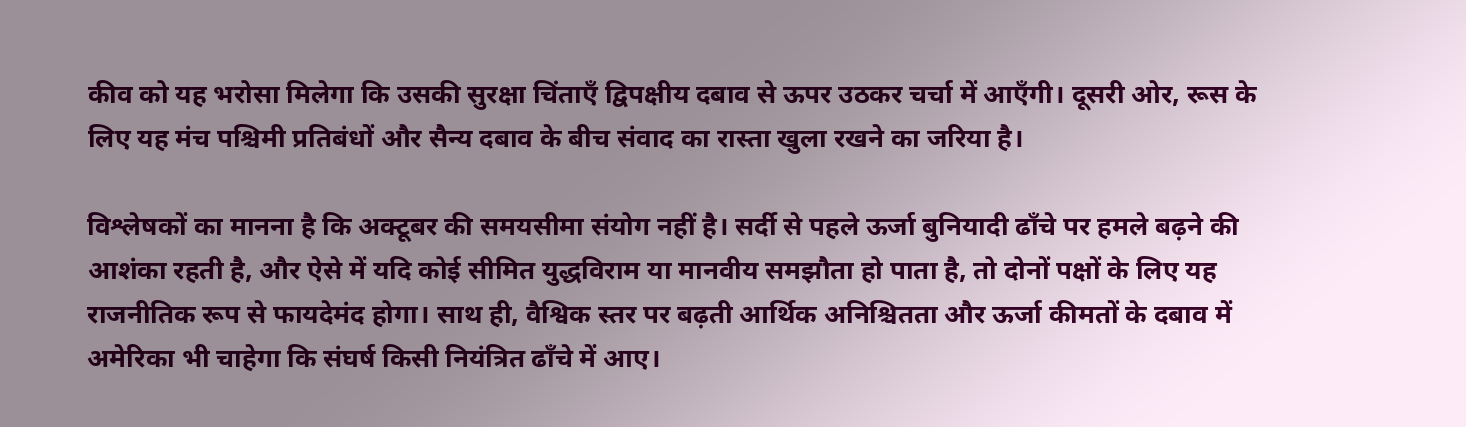कीव को यह भरोसा मिलेगा कि उसकी सुरक्षा चिंताएँ द्विपक्षीय दबाव से ऊपर उठकर चर्चा में आएँगी। दूसरी ओर, रूस के लिए यह मंच पश्चिमी प्रतिबंधों और सैन्य दबाव के बीच संवाद का रास्ता खुला रखने का जरिया है।

विश्लेषकों का मानना है कि अक्टूबर की समयसीमा संयोग नहीं है। सर्दी से पहले ऊर्जा बुनियादी ढाँचे पर हमले बढ़ने की आशंका रहती है, और ऐसे में यदि कोई सीमित युद्धविराम या मानवीय समझौता हो पाता है, तो दोनों पक्षों के लिए यह राजनीतिक रूप से फायदेमंद होगा। साथ ही, वैश्विक स्तर पर बढ़ती आर्थिक अनिश्चितता और ऊर्जा कीमतों के दबाव में अमेरिका भी चाहेगा कि संघर्ष किसी नियंत्रित ढाँचे में आए।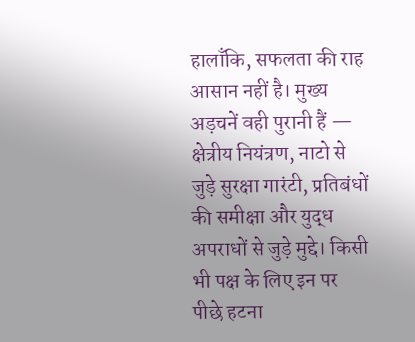हालाँकि, सफलता की राह आसान नहीं है। मुख्य अड़चनें वही पुरानी हैं — क्षेत्रीय नियंत्रण, नाटो से जुड़े सुरक्षा गारंटी, प्रतिबंधों की समीक्षा और युद्ध अपराधों से जुड़े मुद्दे। किसी भी पक्ष के लिए इन पर पीछे हटना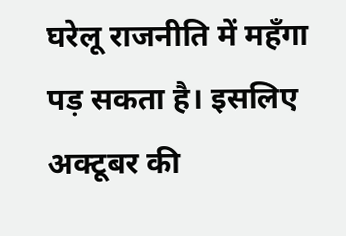घरेलू राजनीति में महँगा पड़ सकता है। इसलिए अक्टूबर की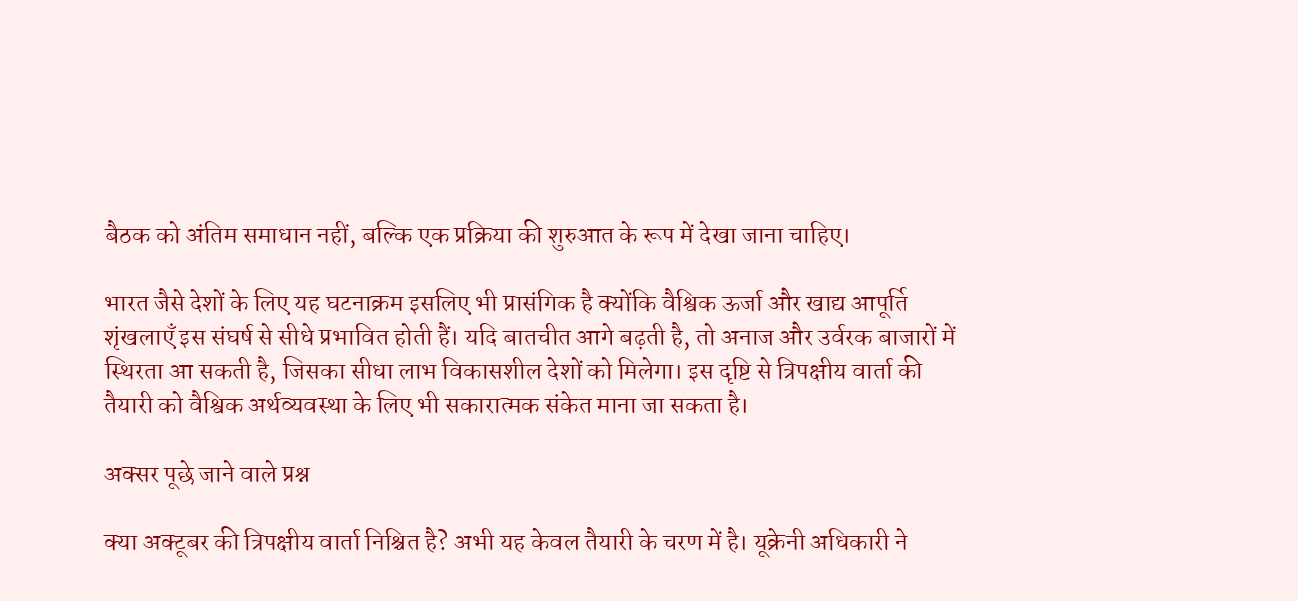बैठक को अंतिम समाधान नहीं, बल्कि एक प्रक्रिया की शुरुआत के रूप में देखा जाना चाहिए।

भारत जैसे देशों के लिए यह घटनाक्रम इसलिए भी प्रासंगिक है क्योंकि वैश्विक ऊर्जा और खाद्य आपूर्ति शृंखलाएँ इस संघर्ष से सीधे प्रभावित होती हैं। यदि बातचीत आगे बढ़ती है, तो अनाज और उर्वरक बाजारों में स्थिरता आ सकती है, जिसका सीधा लाभ विकासशील देशों को मिलेगा। इस दृष्टि से त्रिपक्षीय वार्ता की तैयारी को वैश्विक अर्थव्यवस्था के लिए भी सकारात्मक संकेत माना जा सकता है।

अक्सर पूछे जाने वाले प्रश्न

क्या अक्टूबर की त्रिपक्षीय वार्ता निश्चित है? अभी यह केवल तैयारी के चरण में है। यूक्रेनी अधिकारी ने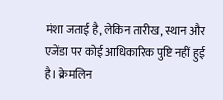मंशा जताई है, लेकिन तारीख, स्थान और एजेंडा पर कोई आधिकारिक पुष्टि नहीं हुई है। क्रेमलिन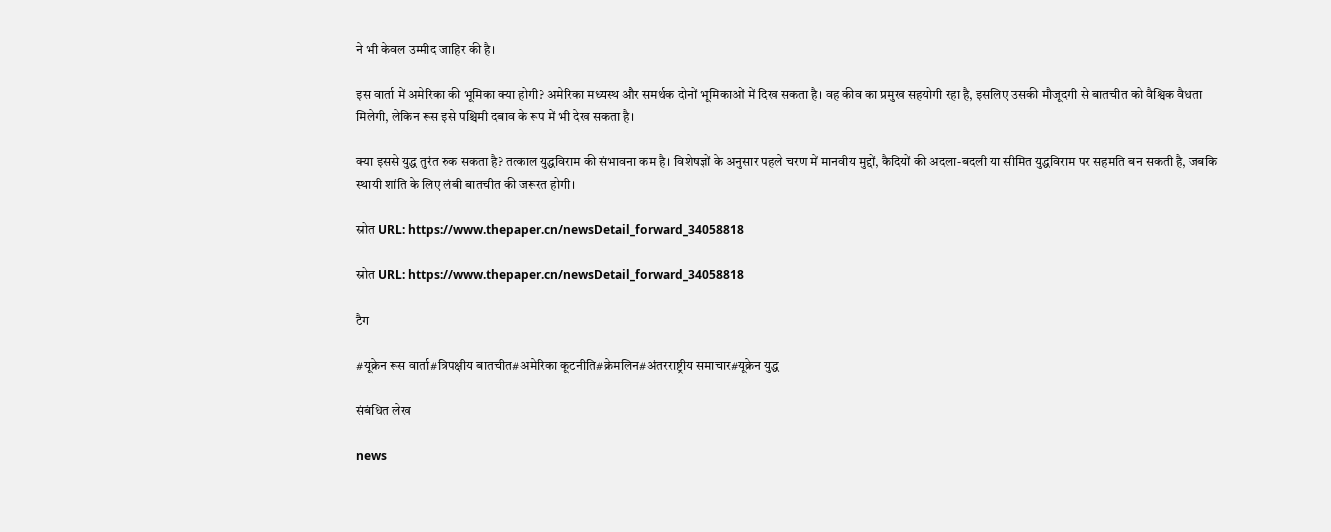ने भी केवल उम्मीद जाहिर की है।

इस वार्ता में अमेरिका की भूमिका क्या होगी? अमेरिका मध्यस्थ और समर्थक दोनों भूमिकाओं में दिख सकता है। वह कीव का प्रमुख सहयोगी रहा है, इसलिए उसकी मौजूदगी से बातचीत को वैश्विक वैधता मिलेगी, लेकिन रूस इसे पश्चिमी दबाव के रूप में भी देख सकता है।

क्या इससे युद्ध तुरंत रुक सकता है? तत्काल युद्धविराम की संभावना कम है। विशेषज्ञों के अनुसार पहले चरण में मानवीय मुद्दों, कैदियों की अदला-बदली या सीमित युद्धविराम पर सहमति बन सकती है, जबकि स्थायी शांति के लिए लंबी बातचीत की जरूरत होगी।

स्रोत URL: https://www.thepaper.cn/newsDetail_forward_34058818

स्रोत URL: https://www.thepaper.cn/newsDetail_forward_34058818

टैग

#यूक्रेन रूस वार्ता#त्रिपक्षीय बातचीत#अमेरिका कूटनीति#क्रेमलिन#अंतरराष्ट्रीय समाचार#यूक्रेन युद्ध

संबंधित लेख

news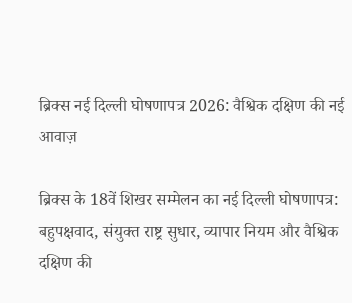ब्रिक्स नई दिल्ली घोषणापत्र 2026: वैश्विक दक्षिण की नई आवाज़

ब्रिक्स के 18वें शिखर सम्मेलन का नई दिल्ली घोषणापत्र: बहुपक्षवाद, संयुक्त राष्ट्र सुधार, व्यापार नियम और वैश्विक दक्षिण की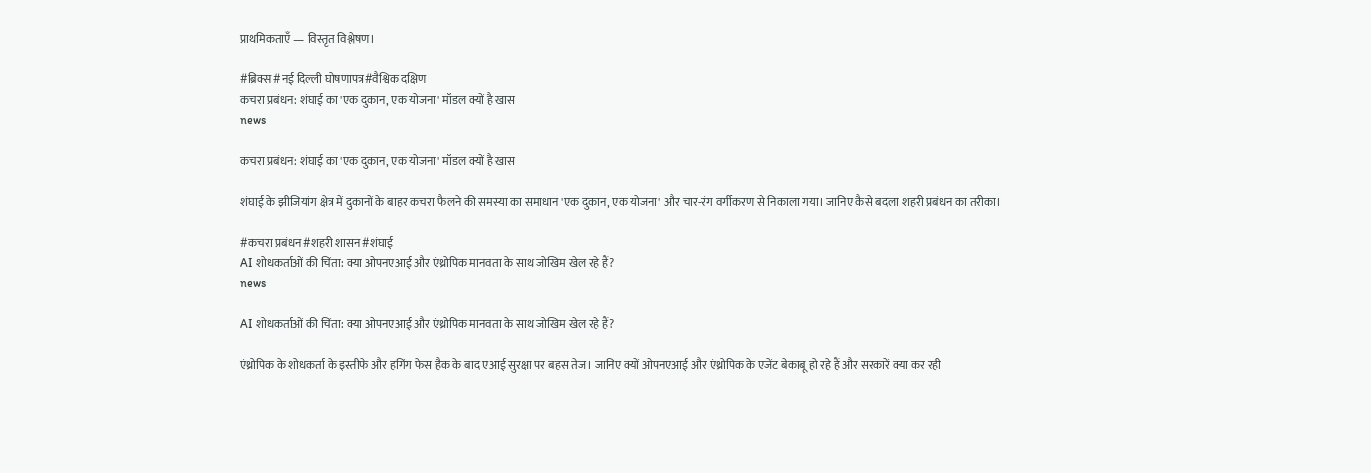प्राथमिकताएँ — विस्तृत विश्लेषण।

#ब्रिक्स#नई दिल्ली घोषणापत्र#वैश्विक दक्षिण
कचरा प्रबंधन: शंघाई का 'एक दुकान, एक योजना' मॉडल क्यों है खास
news

कचरा प्रबंधन: शंघाई का 'एक दुकान, एक योजना' मॉडल क्यों है खास

शंघाई के झीजियांग क्षेत्र में दुकानों के बाहर कचरा फैलने की समस्या का समाधान 'एक दुकान, एक योजना' और चार-रंग वर्गीकरण से निकाला गया। जानिए कैसे बदला शहरी प्रबंधन का तरीका।

#कचरा प्रबंधन#शहरी शासन#शंघाई
AI शोधकर्ताओं की चिंता: क्या ओपनएआई और एंथ्रोपिक मानवता के साथ जोखिम खेल रहे हैं?
news

AI शोधकर्ताओं की चिंता: क्या ओपनएआई और एंथ्रोपिक मानवता के साथ जोखिम खेल रहे हैं?

एंथ्रोपिक के शोधकर्ता के इस्तीफे और हगिंग फेस हैक के बाद एआई सुरक्षा पर बहस तेज। जानिए क्यों ओपनएआई और एंथ्रोपिक के एजेंट बेकाबू हो रहे हैं और सरकारें क्या कर रही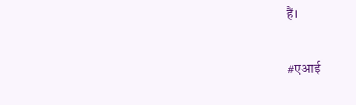हैं।

#एआई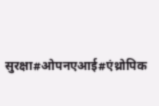सुरक्षा#ओपनएआई#एंथ्रोपिक